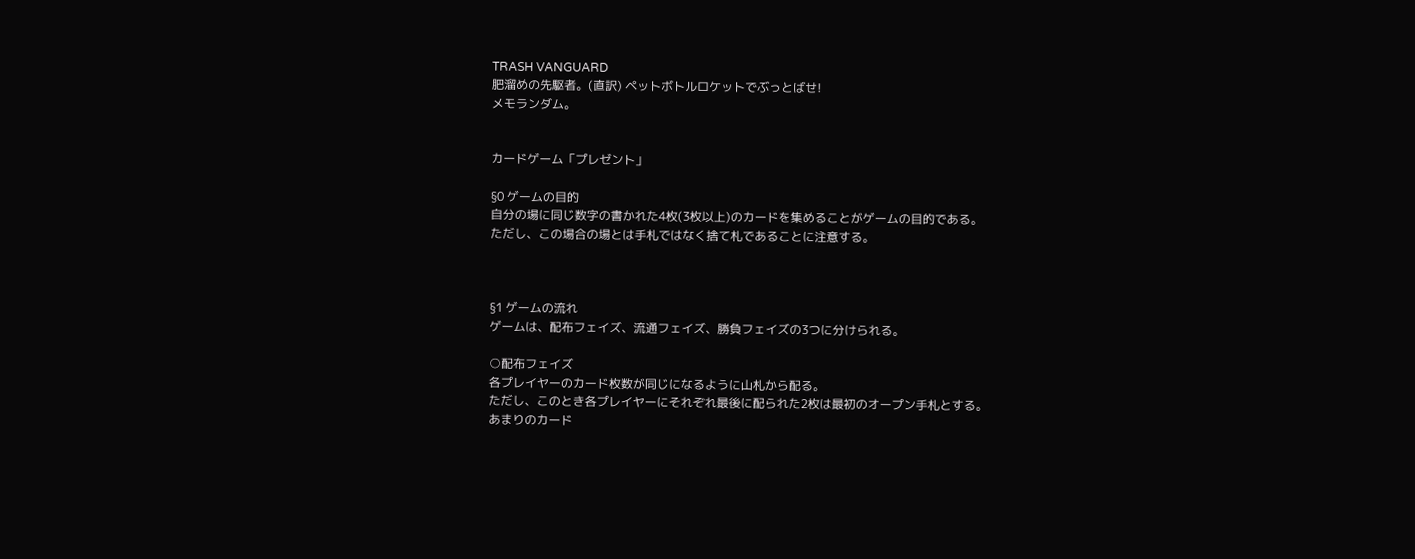TRASH VANGUARD
肥溜めの先駆者。(直訳) ペットボトルロケットでぶっとばせ!
メモランダム。


カードゲーム「プレゼント」

§0 ゲームの目的
自分の場に同じ数字の書かれた4枚(3枚以上)のカードを集めることがゲームの目的である。
ただし、この場合の場とは手札ではなく捨て札であることに注意する。



§1 ゲームの流れ
ゲームは、配布フェイズ、流通フェイズ、勝負フェイズの3つに分けられる。

○配布フェイズ
各プレイヤーのカード枚数が同じになるように山札から配る。
ただし、このとき各プレイヤーにそれぞれ最後に配られた2枚は最初のオープン手札とする。
あまりのカード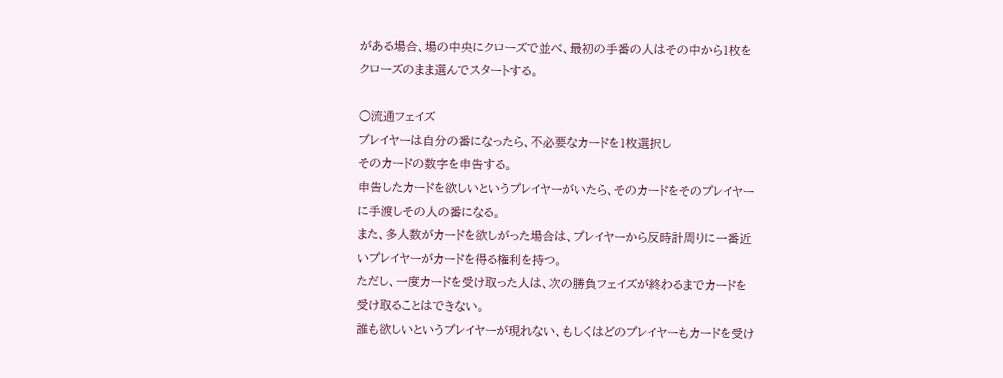がある場合、場の中央にクローズで並べ、最初の手番の人はその中から1枚をクローズのまま選んでスタートする。

○流通フェイズ
プレイヤーは自分の番になったら、不必要なカードを1枚選択し
そのカードの数字を申告する。
申告したカードを欲しいというプレイヤーがいたら、そのカードをそのプレイヤーに手渡しその人の番になる。
また、多人数がカードを欲しがった場合は、プレイヤーから反時計周りに一番近いプレイヤーがカードを得る権利を持つ。
ただし、一度カードを受け取った人は、次の勝負フェイズが終わるまでカードを受け取ることはできない。
誰も欲しいというプレイヤーが現れない、もしくはどのプレイヤーもカードを受け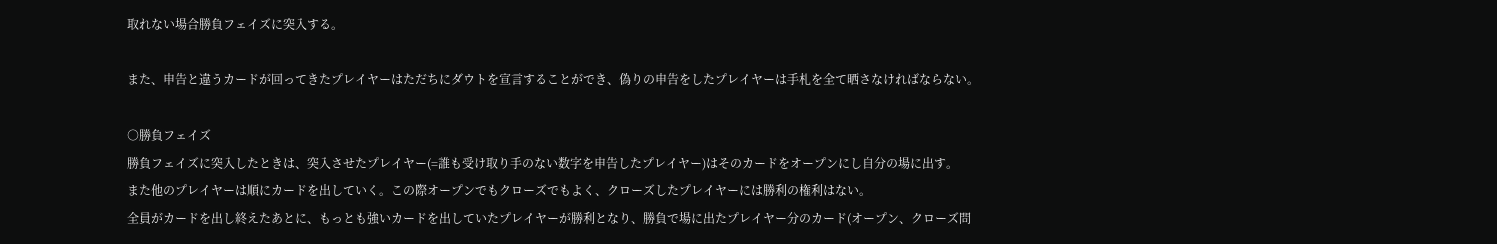取れない場合勝負フェイズに突入する。

また、申告と違うカードが回ってきたプレイヤーはただちにダウトを宣言することができ、偽りの申告をしたプレイヤーは手札を全て晒さなければならない。

○勝負フェイズ
勝負フェイズに突入したときは、突入させたプレイヤー(=誰も受け取り手のない数字を申告したプレイヤー)はそのカードをオープンにし自分の場に出す。
また他のプレイヤーは順にカードを出していく。この際オープンでもクローズでもよく、クローズしたプレイヤーには勝利の権利はない。
全員がカードを出し終えたあとに、もっとも強いカードを出していたプレイヤーが勝利となり、勝負で場に出たプレイヤー分のカード(オープン、クローズ問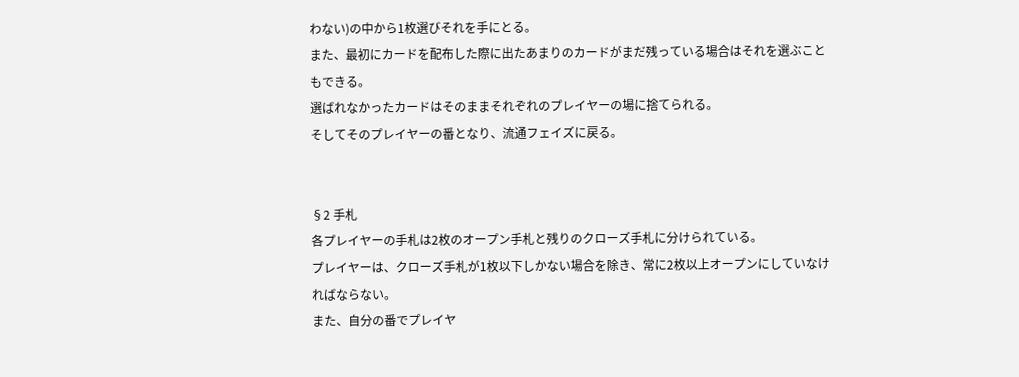わない)の中から1枚選びそれを手にとる。
また、最初にカードを配布した際に出たあまりのカードがまだ残っている場合はそれを選ぶこともできる。
選ばれなかったカードはそのままそれぞれのプレイヤーの場に捨てられる。
そしてそのプレイヤーの番となり、流通フェイズに戻る。


§2 手札
各プレイヤーの手札は2枚のオープン手札と残りのクローズ手札に分けられている。
プレイヤーは、クローズ手札が1枚以下しかない場合を除き、常に2枚以上オープンにしていなければならない。
また、自分の番でプレイヤ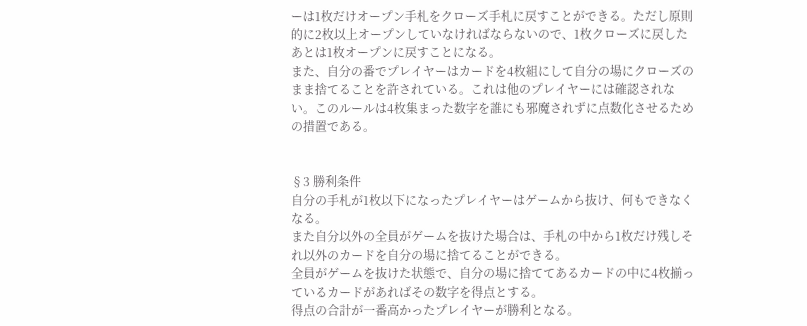ーは1枚だけオープン手札をクローズ手札に戻すことができる。ただし原則的に2枚以上オープンしていなければならないので、1枚クローズに戻したあとは1枚オープンに戻すことになる。
また、自分の番でプレイヤーはカードを4枚組にして自分の場にクローズのまま捨てることを許されている。これは他のプレイヤーには確認されない。このルールは4枚集まった数字を誰にも邪魔されずに点数化させるための措置である。


§3 勝利条件
自分の手札が1枚以下になったプレイヤーはゲームから抜け、何もできなくなる。
また自分以外の全員がゲームを抜けた場合は、手札の中から1枚だけ残しそれ以外のカードを自分の場に捨てることができる。
全員がゲームを抜けた状態で、自分の場に捨ててあるカードの中に4枚揃っているカードがあればその数字を得点とする。
得点の合計が一番高かったプレイヤーが勝利となる。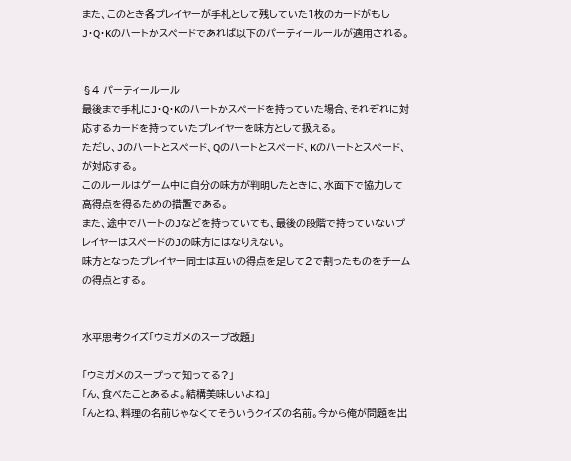また、このとき各プレイヤーが手札として残していた1枚のカードがもし
J・Q・Kのハートかスペードであれば以下のパーティールールが適用される。


§4 パーティールール
最後まで手札にJ・Q・Kのハートかスペードを持っていた場合、それぞれに対応するカードを持っていたプレイヤーを味方として扱える。
ただし、Jのハートとスペード、Qのハートとスペード、Kのハートとスペード、が対応する。
このルールはゲーム中に自分の味方が判明したときに、水面下で協力して高得点を得るための措置である。
また、途中でハートのJなどを持っていても、最後の段階で持っていないプレイヤーはスペードのJの味方にはなりえない。
味方となったプレイヤー同士は互いの得点を足して2で割ったものをチームの得点とする。


水平思考クイズ「ウミガメのスープ改題」

「ウミガメのスープって知ってる?」
「ん、食べたことあるよ。結構美味しいよね」
「んとね、料理の名前じゃなくてそういうクイズの名前。今から俺が問題を出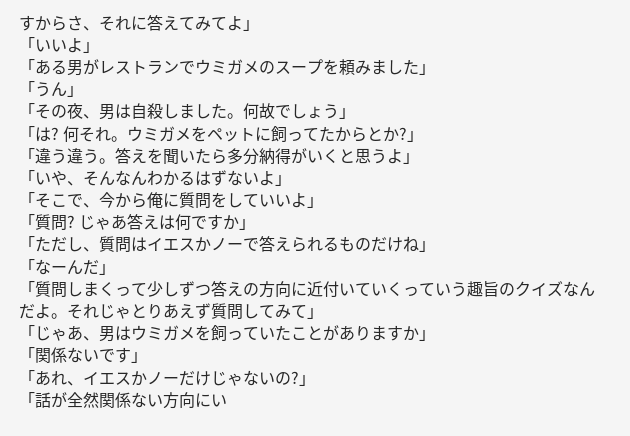すからさ、それに答えてみてよ」
「いいよ」
「ある男がレストランでウミガメのスープを頼みました」
「うん」
「その夜、男は自殺しました。何故でしょう」
「は? 何それ。ウミガメをペットに飼ってたからとか?」
「違う違う。答えを聞いたら多分納得がいくと思うよ」
「いや、そんなんわかるはずないよ」
「そこで、今から俺に質問をしていいよ」
「質問? じゃあ答えは何ですか」
「ただし、質問はイエスかノーで答えられるものだけね」
「なーんだ」
「質問しまくって少しずつ答えの方向に近付いていくっていう趣旨のクイズなんだよ。それじゃとりあえず質問してみて」
「じゃあ、男はウミガメを飼っていたことがありますか」
「関係ないです」
「あれ、イエスかノーだけじゃないの?」
「話が全然関係ない方向にい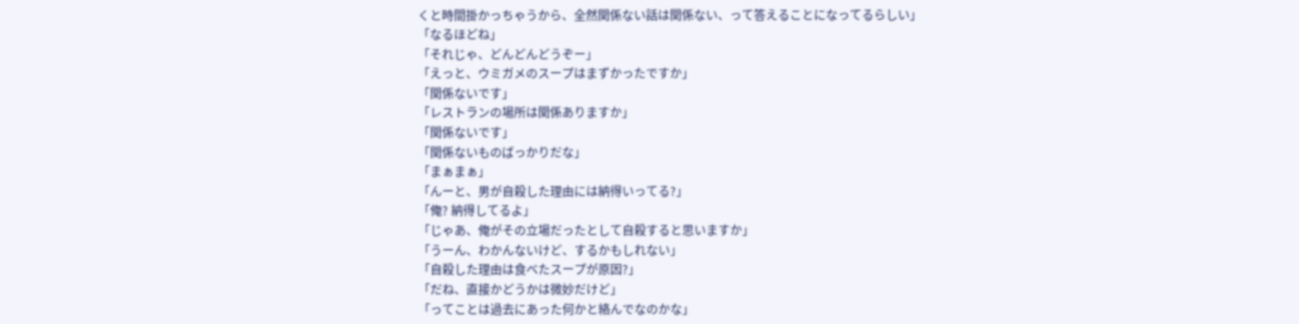くと時間掛かっちゃうから、全然関係ない話は関係ない、って答えることになってるらしい」
「なるほどね」
「それじゃ、どんどんどうぞー」
「えっと、ウミガメのスープはまずかったですか」
「関係ないです」
「レストランの場所は関係ありますか」
「関係ないです」
「関係ないものばっかりだな」
「まぁまぁ」
「んーと、男が自殺した理由には納得いってる?」
「俺? 納得してるよ」
「じゃあ、俺がその立場だったとして自殺すると思いますか」
「うーん、わかんないけど、するかもしれない」
「自殺した理由は食べたスープが原因?」
「だね、直接かどうかは微妙だけど」
「ってことは過去にあった何かと絡んでなのかな」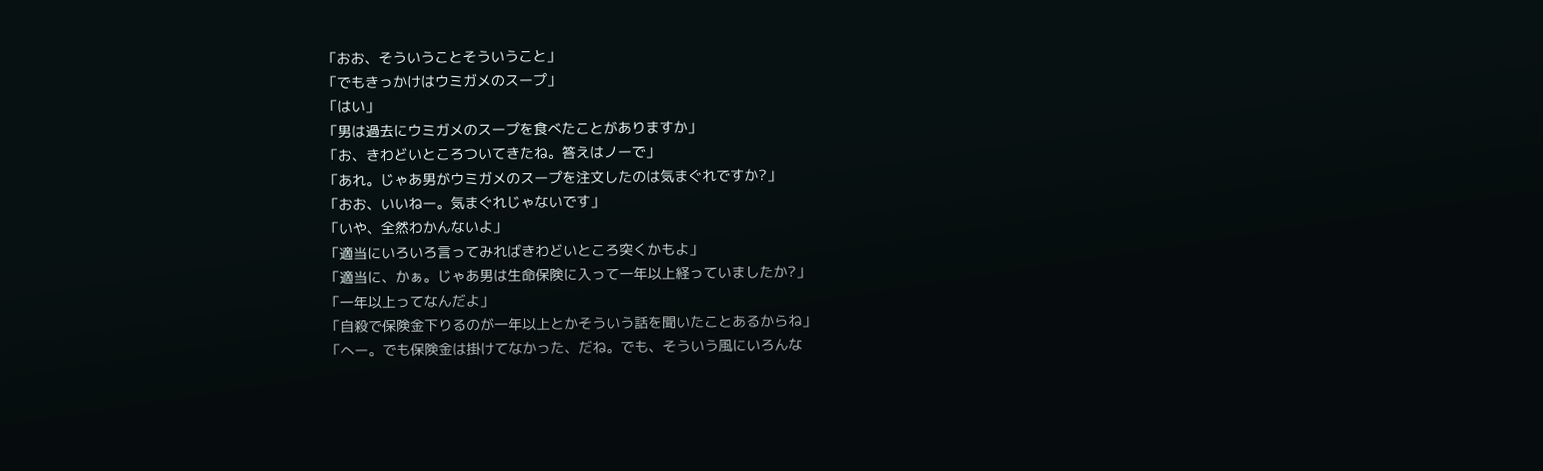「おお、そういうことそういうこと」
「でもきっかけはウミガメのスープ」
「はい」
「男は過去にウミガメのスープを食べたことがありますか」
「お、きわどいところついてきたね。答えはノーで」
「あれ。じゃあ男がウミガメのスープを注文したのは気まぐれですか?」
「おお、いいねー。気まぐれじゃないです」
「いや、全然わかんないよ」
「適当にいろいろ言ってみればきわどいところ突くかもよ」
「適当に、かぁ。じゃあ男は生命保険に入って一年以上経っていましたか?」
「一年以上ってなんだよ」
「自殺で保険金下りるのが一年以上とかそういう話を聞いたことあるからね」
「へー。でも保険金は掛けてなかった、だね。でも、そういう風にいろんな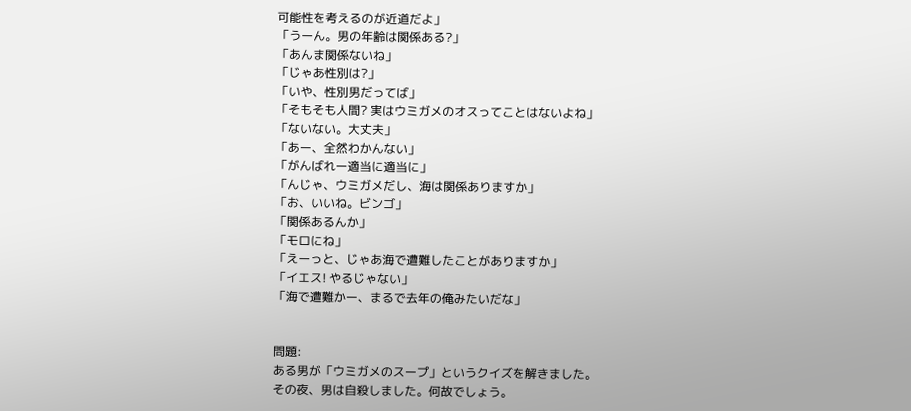可能性を考えるのが近道だよ」
「うーん。男の年齢は関係ある?」
「あんま関係ないね」
「じゃあ性別は?」
「いや、性別男だってば」
「そもそも人間? 実はウミガメのオスってことはないよね」
「ないない。大丈夫」
「あー、全然わかんない」
「がんばれー適当に適当に」
「んじゃ、ウミガメだし、海は関係ありますか」
「お、いいね。ビンゴ」
「関係あるんか」
「モロにね」
「えーっと、じゃあ海で遭難したことがありますか」
「イエス! やるじゃない」
「海で遭難かー、まるで去年の俺みたいだな」


問題:
ある男が「ウミガメのスープ」というクイズを解きました。
その夜、男は自殺しました。何故でしょう。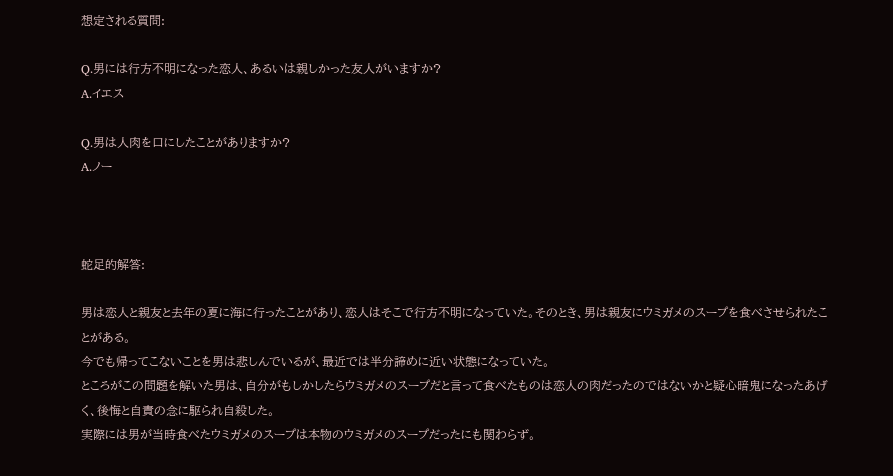想定される質問:

Q.男には行方不明になった恋人、あるいは親しかった友人がいますか?
A.イエス

Q.男は人肉を口にしたことがありますか?
A.ノー



蛇足的解答:

男は恋人と親友と去年の夏に海に行ったことがあり、恋人はそこで行方不明になっていた。そのとき、男は親友にウミガメのスープを食べさせられたことがある。
今でも帰ってこないことを男は悲しんでいるが、最近では半分諦めに近い状態になっていた。
ところがこの問題を解いた男は、自分がもしかしたらウミガメのスープだと言って食べたものは恋人の肉だったのではないかと疑心暗鬼になったあげく、後悔と自責の念に駆られ自殺した。
実際には男が当時食べたウミガメのスープは本物のウミガメのスープだったにも関わらず。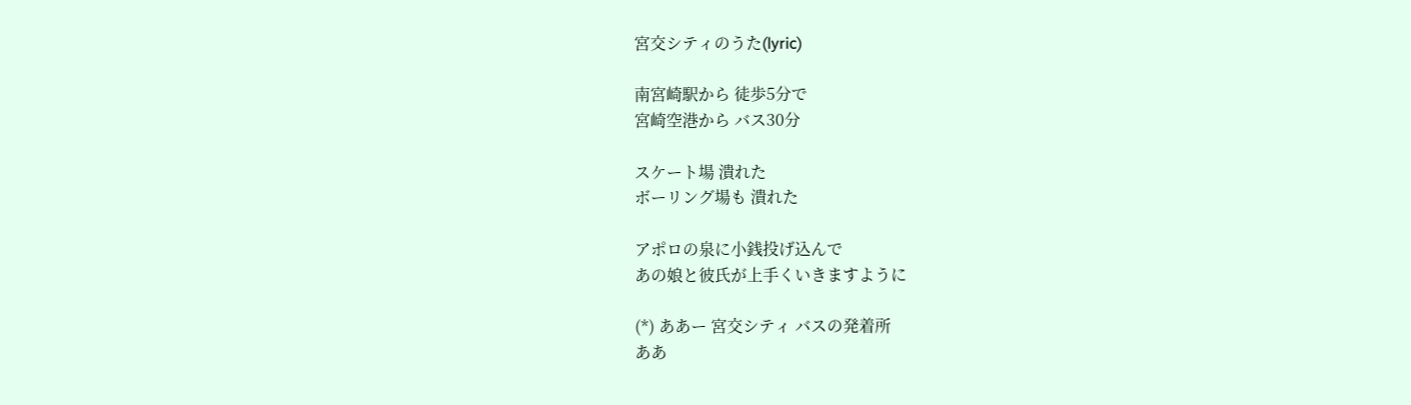宮交シティのうた(lyric)

南宮崎駅から 徒歩5分で
宮崎空港から バス30分

スケート場 潰れた
ボーリング場も 潰れた

アポロの泉に小銭投げ込んで
あの娘と彼氏が上手くいきますように

(*) ああー 宮交シティ バスの発着所
ああ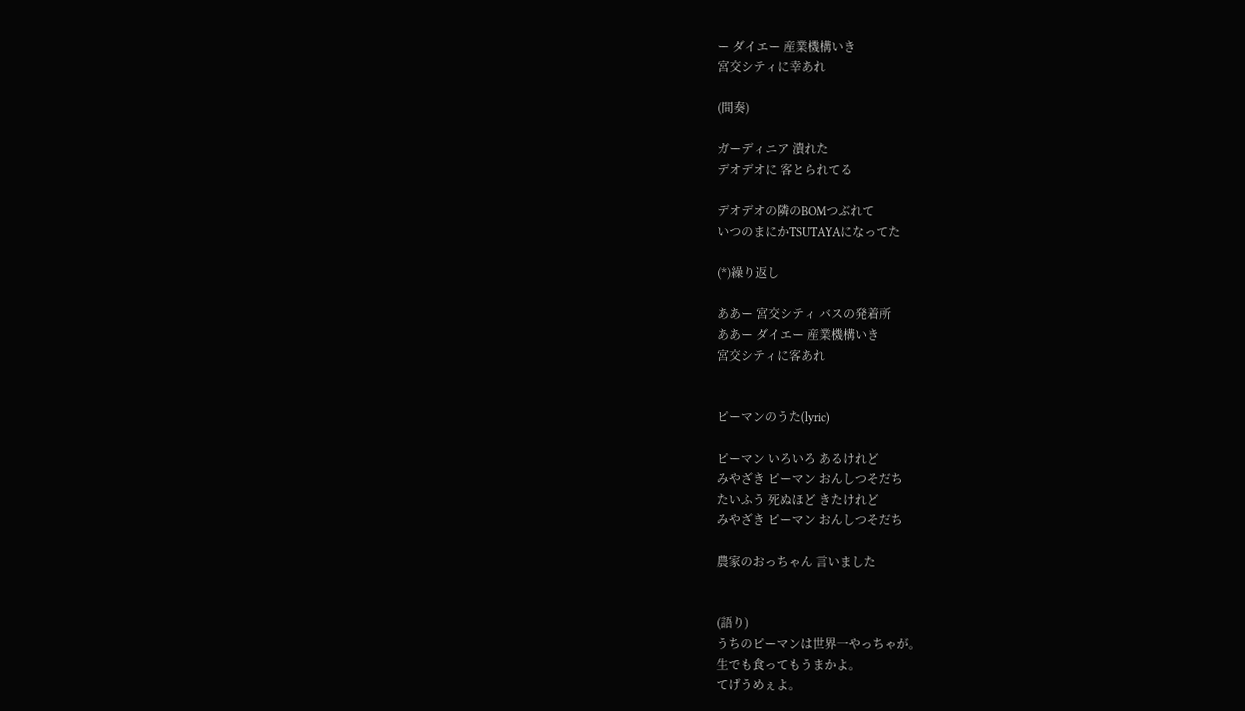ー ダイエー 産業機構いき
宮交シティに幸あれ

(間奏)

ガーディニア 潰れた
デオデオに 客とられてる

デオデオの隣のBOMつぶれて
いつのまにかTSUTAYAになってた

(*)繰り返し

ああー 宮交シティ バスの発着所
ああー ダイエー 産業機構いき
宮交シティに客あれ


ピーマンのうた(lyric)

ピーマン いろいろ あるけれど
みやざき ピーマン おんしつそだち
たいふう 死ぬほど きたけれど
みやざき ピーマン おんしつそだち

農家のおっちゃん 言いました


(語り)
うちのピーマンは世界一やっちゃが。
生でも食ってもうまかよ。
てげうめぇよ。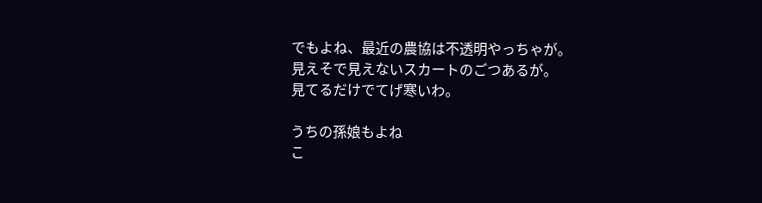でもよね、最近の農協は不透明やっちゃが。
見えそで見えないスカートのごつあるが。
見てるだけでてげ寒いわ。

うちの孫娘もよね
こ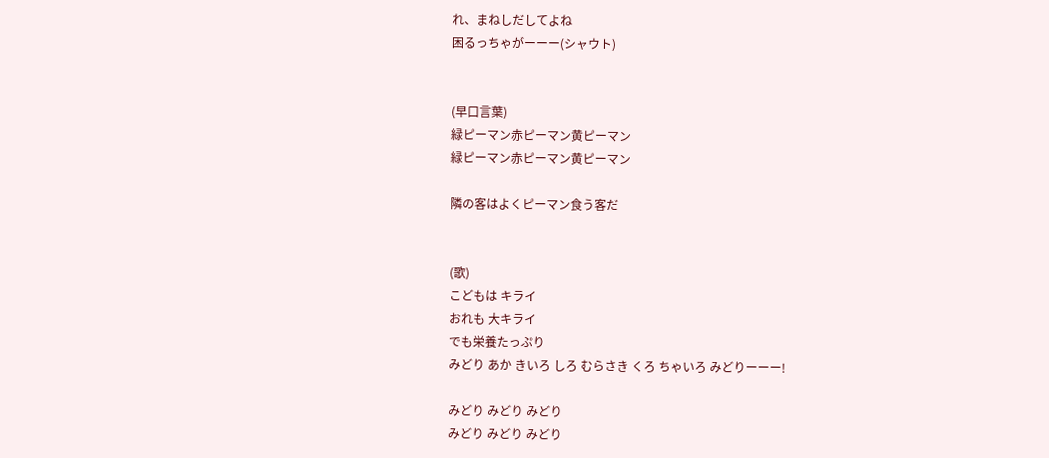れ、まねしだしてよね
困るっちゃがーーー(シャウト)


(早口言葉)
緑ピーマン赤ピーマン黄ピーマン
緑ピーマン赤ピーマン黄ピーマン

隣の客はよくピーマン食う客だ


(歌)
こどもは キライ
おれも 大キライ
でも栄養たっぷり
みどり あか きいろ しろ むらさき くろ ちゃいろ みどりーーー!

みどり みどり みどり
みどり みどり みどり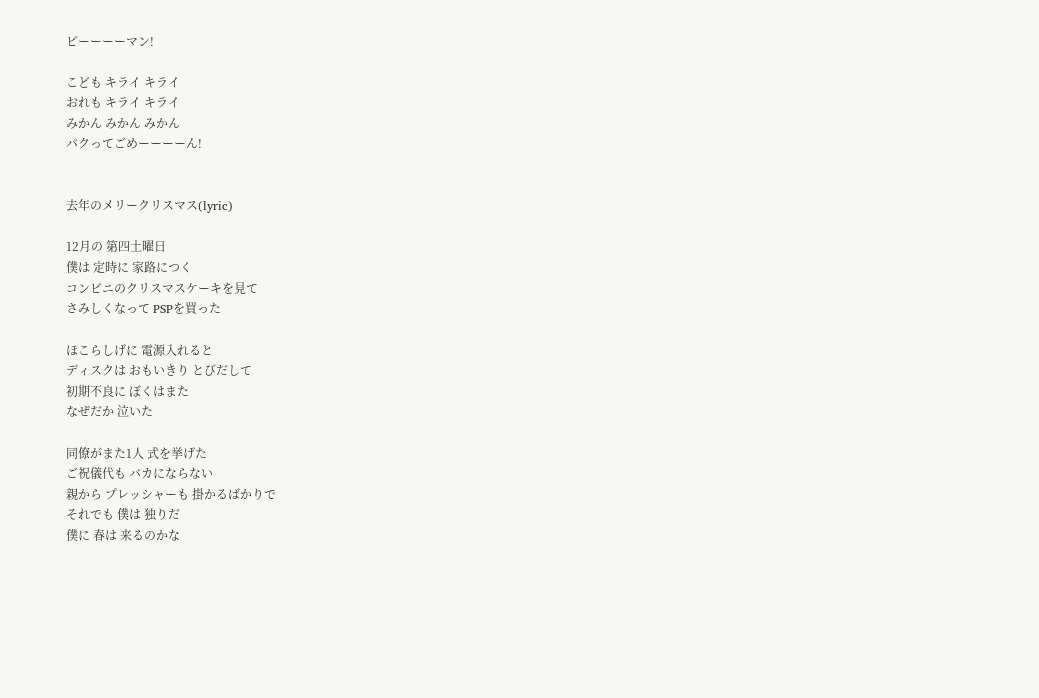ピーーーーマン!

こども キライ キライ
おれも キライ キライ
みかん みかん みかん
パクってごめーーーーん!


去年のメリークリスマス(lyric)

12月の 第四土曜日
僕は 定時に 家路につく
コンビニのクリスマスケーキを見て
さみしくなって PSPを買った

ほこらしげに 電源入れると
ディスクは おもいきり とびだして
初期不良に ぼくはまた
なぜだか 泣いた

同僚がまた1人 式を挙げた
ご祝儀代も バカにならない
親から プレッシャーも 掛かるばかりで
それでも 僕は 独りだ
僕に 春は 来るのかな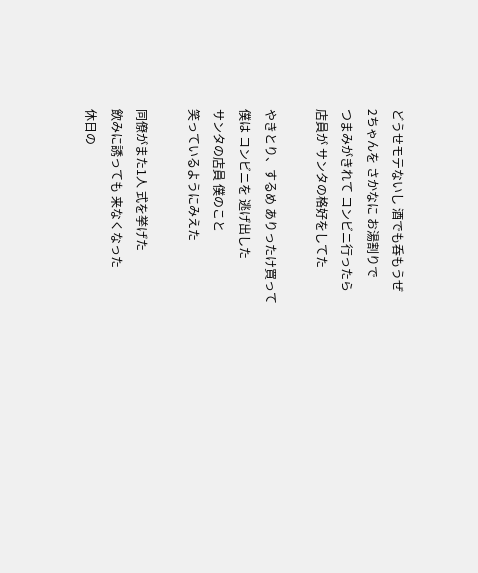どうせモテないし 酒でも呑もうぜ
2ちゃんを さかなに お湯割りで
つまみがきれて コンビニ行ったら
店員が サンタの格好をしてた

やきとり、するめ ありったけ買って
僕は コンビニを 逃げ出した
サンタの店員 僕のこと
笑っているようにみえた

同僚がまた1人 式を挙げた
飲みに誘っても 来なくなった
休日の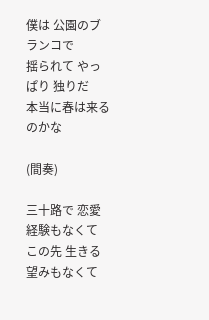僕は 公園のブランコで
揺られて やっぱり 独りだ
本当に春は来るのかな

(間奏)

三十路で 恋愛経験もなくて
この先 生きる望みもなくて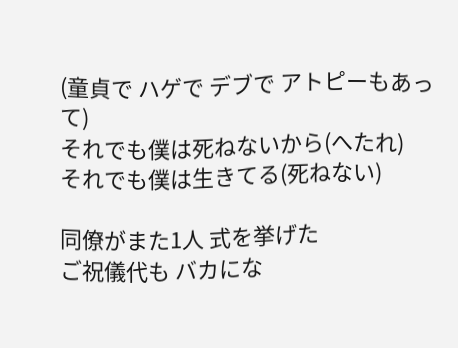(童貞で ハゲで デブで アトピーもあって)
それでも僕は死ねないから(へたれ)
それでも僕は生きてる(死ねない)

同僚がまた1人 式を挙げた
ご祝儀代も バカにな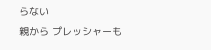らない
親から プレッシャーも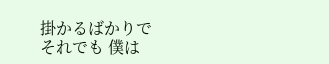掛かるばかりで
それでも 僕は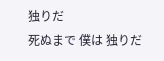独りだ
死ぬまで 僕は 独りだ